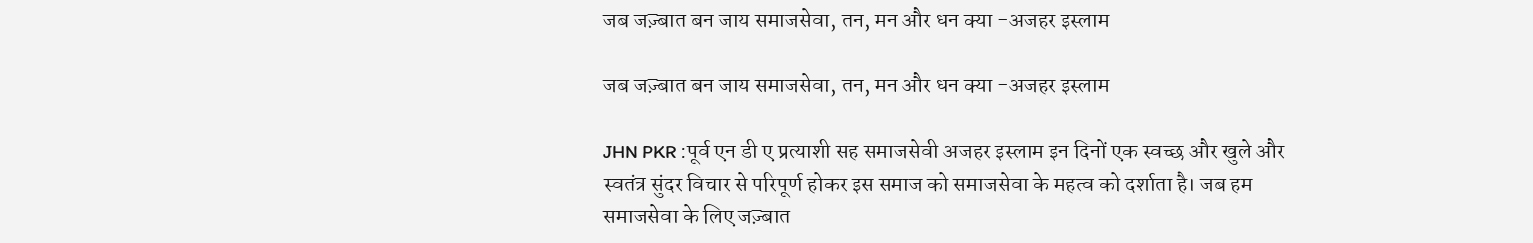जब जज़्बात बन जाय समाजसेवा, तन, मन और धन क्या -अजहर इस्लाम

जब जज़्बात बन जाय समाजसेवा, तन, मन और धन क्या -अजहर इस्लाम

JHN PKR :पूर्व एन डी ए प्रत्याशी सह समाजसेवी अजहर इस्लाम इन दिनों एक स्वच्छ और खुले और स्वतंत्र सुंदर विचार से परिपूर्ण होकर इस समाज को समाजसेवा के महत्व को दर्शाता है। जब हम समाजसेवा के लिए जज़्बात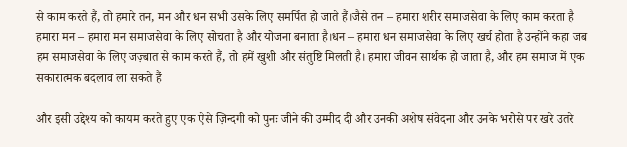से काम करते हैं, तो हमारे तन, मन और धन सभी उसके लिए समर्पित हो जाते हैं।जैसे तन – हमारा शरीर समाजसेवा के लिए काम करता है हमारा मन – हमारा मन समाजसेवा के लिए सोचता है और योजना बनाता है।धन – हमारा धन समाजसेवा के लिए खर्च होता है उन्होंने कहा जब हम समाजसेवा के लिए जज़्बात से काम करते हैं, तो हमें खुशी और संतुष्टि मिलती है। हमारा जीवन सार्थक हो जाता है, और हम समाज में एक सकारात्मक बदलाव ला सकते हैं

और इसी उद्देश्य को कायम करते हुए एक ऐसे ज़िन्दगी को पुनः जीने की उम्मीद दी और उनकी अशेष संवेदना और उनके भरोसे पर खरे उतरे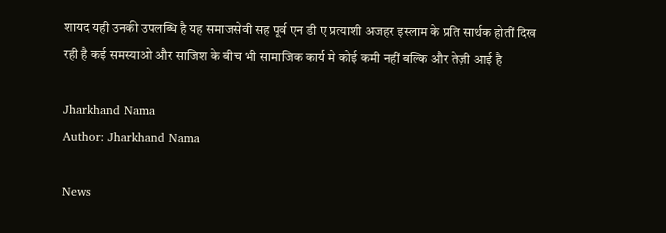शायद यही उनकी उपलब्धि है यह समाजसेवी सह पूर्व एन डी ए प्रत्याशी अजहर इस्लाम के प्रति सार्थक होतीं दिख रही है कई समस्याओ और साजिश के बीच भी सामाजिक कार्य मे कोई कमी नहीं बल्कि और तेज़ी आई है

Jharkhand Nama
Author: Jharkhand Nama

News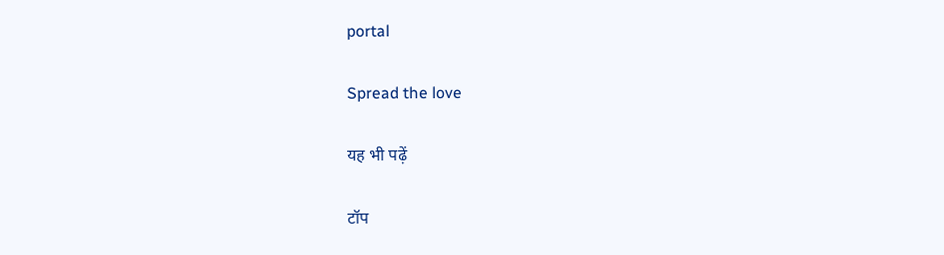portal

Spread the love

यह भी पढ़ें

टॉप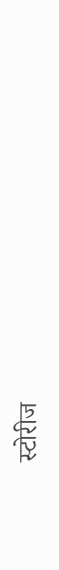स्टोरीज